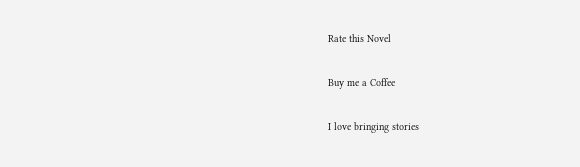Rate this Novel

Buy me a Coffee

I love bringing stories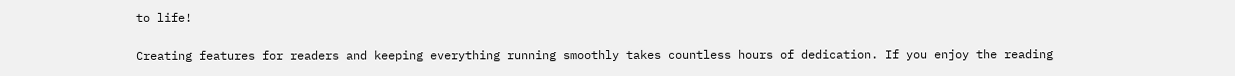to life!

Creating features for readers and keeping everything running smoothly takes countless hours of dedication. If you enjoy the reading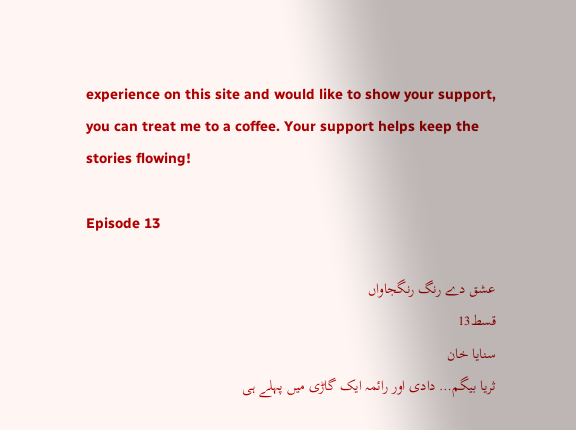experience on this site and would like to show your support, you can treat me to a coffee. Your support helps keep the stories flowing!

Episode 13

عشق دے رنگ رنگجاواں
قسط13
سنایا خان
ثریا بیگم… دادی اور رائمہ ایک گاڑی میں پہلے ہی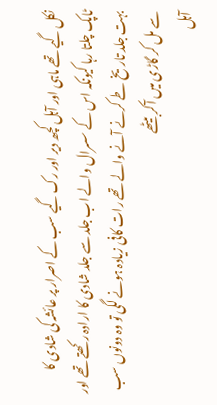نکل گیے تھے ماہی اور آہل کچھ دیر اور رک گیے سب کے اصرار پر عائشہ کی شادی کا ٹاپک چلتا رہا کیونکہ اس کے سسرال والے اب جلد سے جلد شادی کا ارادہ رکھتے تھے اور بہت جلد تاریخ طے کرنے آنے والے تھے رات کافی زیادہ ہونے لگی تو وہ دونوں سب سے مل کر گاڑی میں آکر بیٹھے
آہل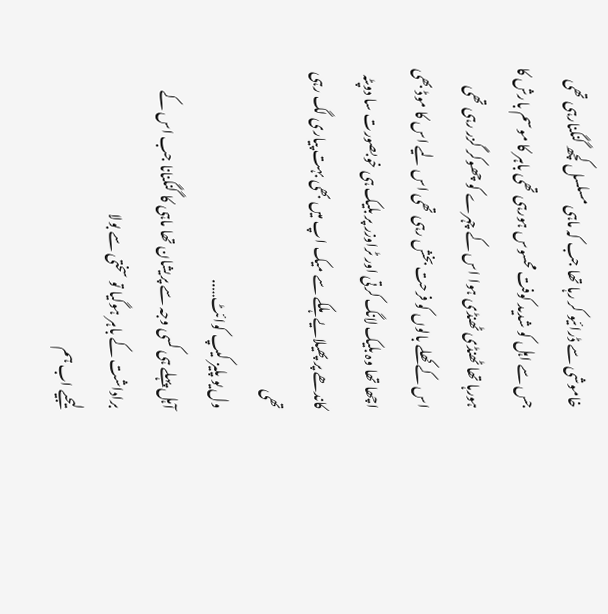خاموشی سے ڈرائیو کر رہا تھا جب کہ ماہی مسلسل کچھ گنگنارہی تھی جس سے اہل کو شدید کوفت محسوس ہورہی تھی باہر کا موسم بارش کا ہورہا تھا ٹھنڈی ٹھنڈی ہوا اس کے چہرے کو چھوکر گزر رہی تھی اس کے کھلے بالوں کو فرحت بخش رہی تھی اس لیے اس کا موڈ بھی اچھا تھا وہ بلیک لانگ کرتی اور ٹراوزر پر بلیک ہی خوبصورت سا دوپٹہ کاندھے پر پھیلایے ہلکے سے میک اپ میں بھی بہت پیاری لگ رہی تھی
ول یو پلیز کیپ کوائٹ…..
آہل پہلے ہی کسی وجہ سے پریشان تھا ماہی کا گنگنانا جب اس کے براداشت کے باہر ہوگیا تو سختی سے بولا
لیجیے اب ہم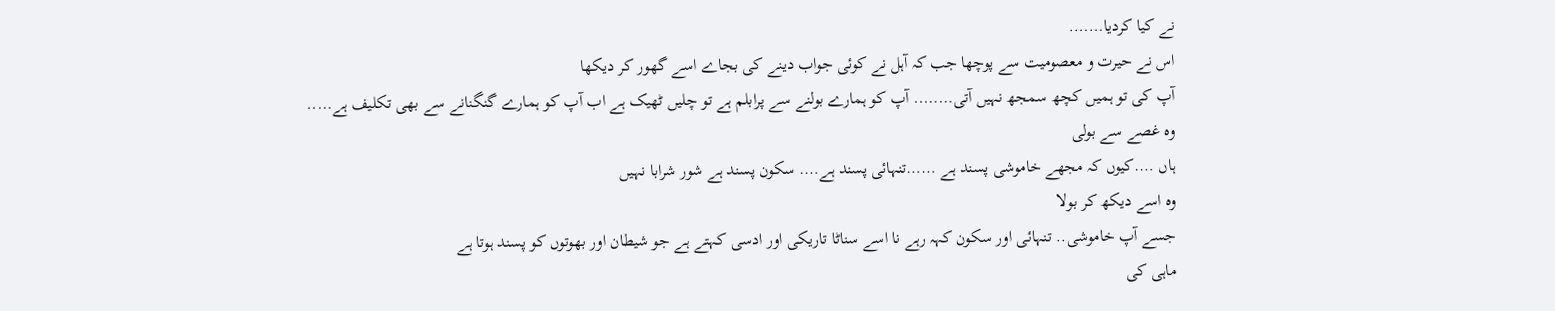نے کیا کردیا…….
اس نے حیرت و معصومیت سے پوچھا جب کہ آہل نے کوئی جواب دینے کی بجاے اسے گھور کر دیکھا
آپ کی تو ہمیں کچھ سمجھ نہیں آتی…….. آپ کو ہمارے بولنے سے پرابلم ہے تو چلیں ٹھیک ہے اب آپ کو ہمارے گنگنانے سے بھی تکلیف ہے…..
وہ غصے سے بولی
ہاں ….کیوں کہ مجھے خاموشی پسند ہے ……تنہائی پسند ہے…. سکون پسند ہے شور شرابا نہیں
وہ اسے دیکھ کر بولا
جسے آپ خاموشی.. تنہائی اور سکون کہہ رہے نا اسے سناٹا تاریکی اور ادسی کہتے ہے جو شیطان اور بھوتوں کو پسند ہوتا ہے
ماہی کی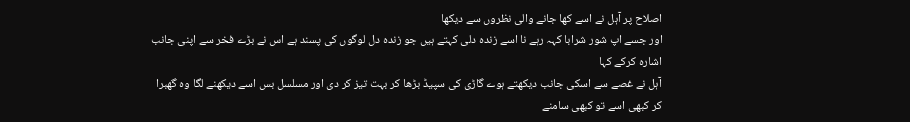اصلاح پر آہل نے اسے کھا جانے والی نظروں سے دیکھا
اور جسے اپ شور شرابا کہہ رہے نا اسے زندہ دلی کہتے ہیں جو زندہ دل لوگوں کی پسند ہے اس نے بڑے فخر سے اپنی جانب اشارہ کرکے کہا
آہل نے غصے سے اسکی جانب دیکھتے ہوے گاڑی کی سپیڈ بڑھا کر بہت تیز کر دی اور مسلسل بس اسے دیکھنے لگا وہ گھبرا کر کبھی اسے تو کبھی سامنے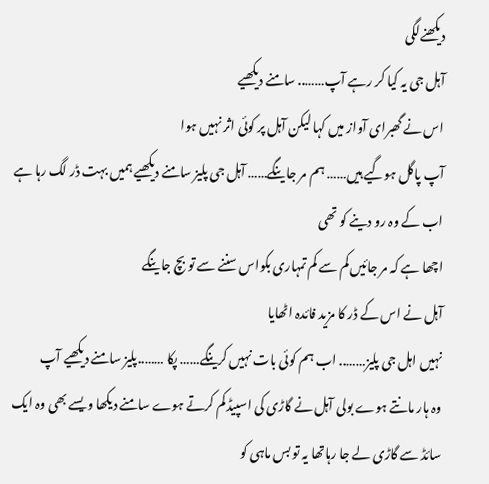دیکھنےلگی
آہل جی یہ کیا کر رہے آپ…….. سامنے دیکھیے
اس نے گھبرای آواز میں کہا لیکن آہل پر کوئی اثر نہیں ہوا
آپ پاگل ہوگیے ہیں…… ہم مر جاینگے…… آہل جی پلیز سامنے دیکھیے ہمیں بہت ڈر لگ رہا ہے
اب کے وہ رو دینے کو تھی
اچھا ہے کہ مر جائیں کم سے کم تمہاری بکواس سننے سے تو بچ جاینگے
آہل نے اس کے ڈر کا مزید فائدہ اٹھایا
نہیں اہل جی پلیز…….. اب ہم کوئی بات نہیں کرینگے…… پکا ……..پلیز سامنے دیکھیے آپ
وہ ہار مانتے ہوے بولی آہل نے گاڑی کی اسپیڈ کم کرتے ہوے سامنے دیکھا ویسے بھی وہ ایک سائڈ سے گاڑی لے جا رہاتھا یہ تو بس ماہی کو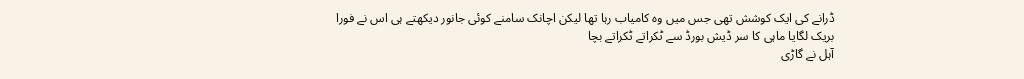ڈرانے کی ایک کوشش تھی جس میں وہ کامیاب رہا تھا لیکن اچانک سامنے کوئی جانور دیکھتے ہی اس نے فورا بریک لگایا ماہی کا سر ڈیش بورڈ سے ٹکراتے ٹکراتے بچا
آہل نے گاڑی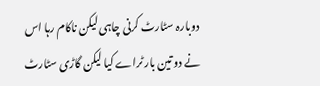دوبارہ سٹارٹ کرنی چاہی لیکن ناکام رہا اس نے دو تین بار ٹراے کیا لیکن گاڑی سٹارٹ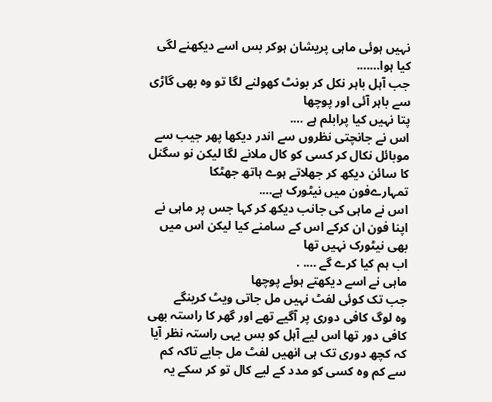نہیں ہوئی ماہی پریشان ہوکر بس اسے دیکھنے لگی
کیا ہوا…….
جب آہل باہر نکل کر بونٹ کھولنے لگا تو وہ بھی گاڑی سے باہر آئی اور پوچھا
پتا نہیں کیا پرابلم ہے ….
اس نے جانچتی نظروں سے اندر دیکھا پھر جیب سے موبائل نکال کر کسی کو کال ملانے لگا لیکن نو سگنل کا سائن دیکھ کر جھلاتے ہوے ہاتھ جھٹکا
تمہارےفون میں نیٹورک ہے….
اس نے ماہی کی جانب دیکھ کر کہا جس پر ماہی نے اپنا فون ان کرکے اس کے سامنے کیا لیکن اس میں بھی نیٹورک نہیں تھا
اب ہم کیا کرے گے …. .
ماہی نے اسے دیکھتے ہوئے پوچھا
جب تک کوئی لفٹ نہیں مل جاتی ویٹ کرینگے
وہ لوگ کافی دوری پر آگیے تھے اور گھر کا راستہ بھی کافی دور تھا اس لیے آہل کو بس یہی راستہ نظر آیا کہ کچھ دوری تک ہی انھیں لفٹ مل جایے تاکہ کم سے کم وہ کسی کو مدد کے لیے کال تو کر سکے یہ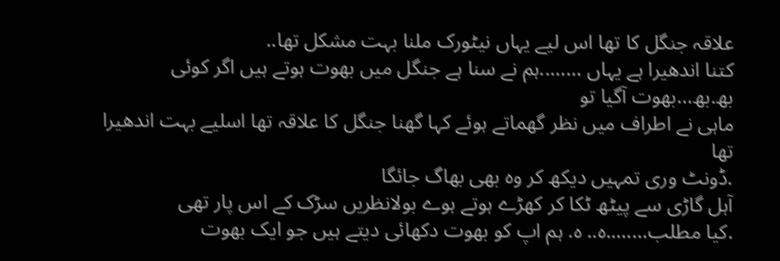علاقہ جنگل کا تھا اس لیے یہاں نیٹورک ملنا بہت مشکل تھا..
کتنا اندھیرا ہے یہاں ……..ہم نے سنا ہے جنگل میں بھوت ہوتے ہیں اگر کوئی بھ.بھ…بھوت آگیا تو
ماہی نے اطراف میں نظر گھماتے ہوئے کہا گھنا جنگل کا علاقہ تھا اسلیے بہت اندھیرا تھا
.ڈونٹ وری تمہیں دیکھ کر وہ بھی بھاگ جائگا
آہل گاڑی سے پیٹھ ٹکا کر کھڑے ہوتے ہوے بولانظریں سڑک کے اس پار تھی
.کیا مطلب……..ہ.. ہ. ہم اپ کو بھوت دکھائی دیتے ہیں جو ایک بھوت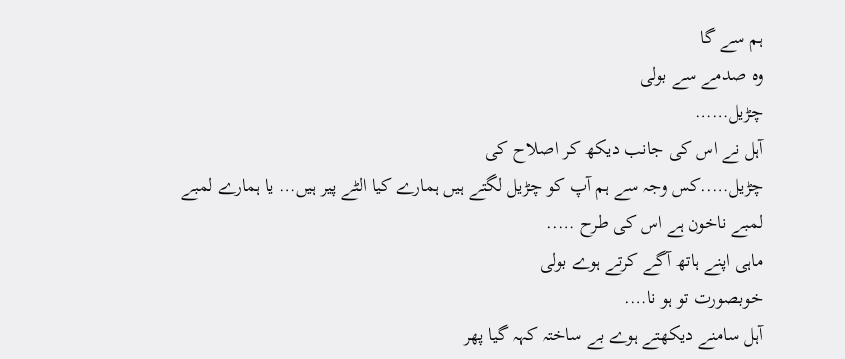ہم سے گا
وہ صدمے سے بولی
چڑیل……
آہل نے اس کی جانب دیکھ کر اصلاح کی
چڑیل…..کس وجہ سے ہم آپ کو چڑیل لگتے ہیں ہمارے کیا الٹے پیر ہیں… یا ہمارے لمبے لمبے ناخون ہے اس کی طرح …..
ماہی اپنے ہاتھ آگے کرتے ہوے بولی
خوبصورت تو ہو نا….
آہل سامنے دیکھتے ہوے بے ساختہ کہہ گیا پھر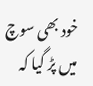خود بھی سوچ میں پڑ گیا کہ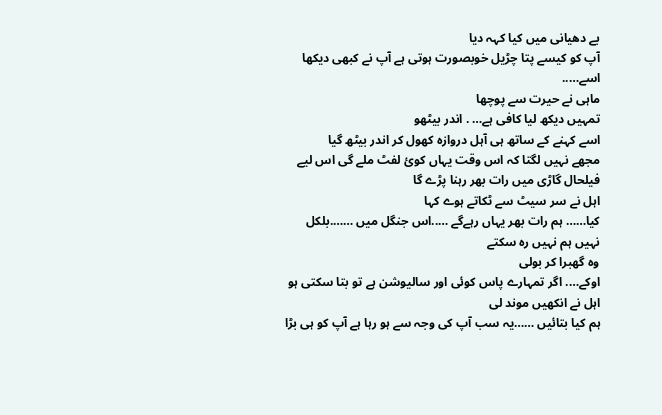بے دھیانی میں کیا کہہ دیا
آپ کو کیسے پتا چڑیل خوبصورت ہوتی ہے آپ نے کبھی دیکھا اسے…..
ماہی نے حیرت سے پوچھا
تمہیں دیکھ لیا کافی ہے… . اندر بیٹھو
اسے کہنے کے ساتھ ہی آہل دروازہ کھول کر اندر بیٹھ گیا
مجھے نہیں لگتا کہ اس وقت یہاں کوئ لفٹ ملے گی اس لیے فیلحال گاڑی میں رات بھر رہنا پڑے گا
اہل نے سر سیٹ سے ٹکاتے ہوے کہا
کیا…… ہم رات بھر یہاں رہےگے …..اس جنگل میں …….بلکل نہیں ہم نہیں رہ سکتے
وہ گھبرا کر بولی
اوکے…. اگر تمہارے پاس کوئی اور سالیوشن ہے تو بتا سکتی ہو
اہل نے انکھیں موند لی
ہم کیا بتائیں ……یہ سب آپ کی وجہ سے ہو رہا ہے آپ کو ہی بڑا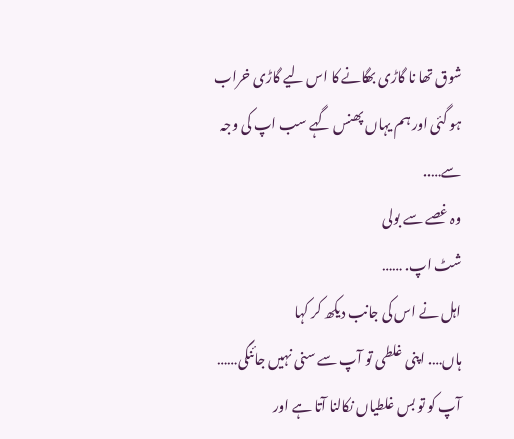شوق تھا نا گاڑی بھگانے کا اس لیے گاڑی خراب ہو گئی اور ہم یہاں پھنس گہے سب اپ کی وجہ سے…..
وہ غصے سے بولی
شٹ اپ. ……
اہل نے اس کی جانب دیکھ کر کہا
ہاں…. اپنی غلطی تو آپ سے سنی نہیں جائنگی…… آپ کو تو بس غلطیاں نکالنا آتا ہے اور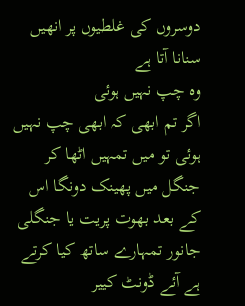دوسروں کی غلطیوں پر انھیں سنانا آتا ہے
وہ چپ نہیں ہوئی
اگر تم ابھی کہ ابھی چپ نہیں ہوئی تو میں تمہیں اٹھا کر جنگل میں پھینک دونگا اس کے بعد بھوت پریت یا جنگلی جانور تمہارے ساتھ کیا کرتے ہے آئے ڈونٹ کییر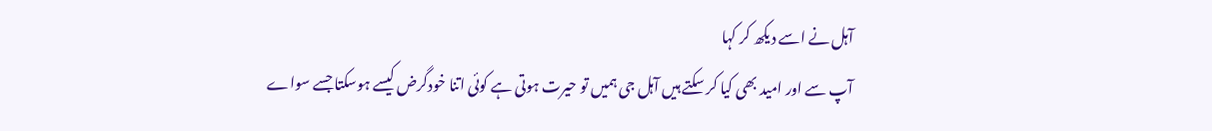آہل نے اسے دیکھ کر کہا
آپ سے اور امید بھی کیا کر سکتے ہیں آہل جی ہمیں تو حیرت ہوتی ہے کوئی اتنا خودگرض کیسے ہوسکتا جسے سواے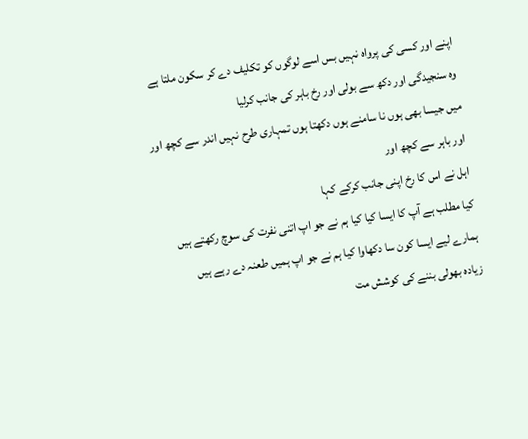اپنے اور کسی کی پرواہ نہیں بس اسے لوگوں کو تکلیف دے کر سکون ملتا ہے
وہ سنجیدگی اور دکھ سے بولی اور رخ باہر کی جانب کرلیا
میں جیسا بھی ہوں نا سامنے ہوں دکھتا ہوں تمہاری طرح نہیں اندر سے کچھ اور اور باہر سے کچھ اور
اہل نے اس کا رخ اپنی جانب کرکے کہا
کیا مطلب ہے آپ کا ایسا کیا کیا ہم نے جو اپ اتنی نفرت کی سوچ رکھتے ہیں ہمارے لیے ایسا کون سا دکھاوا کیا ہم نے جو اپ ہمیں طعنہ دے رہے ہیں
زیادہ بھولی بننے کی کوشش مت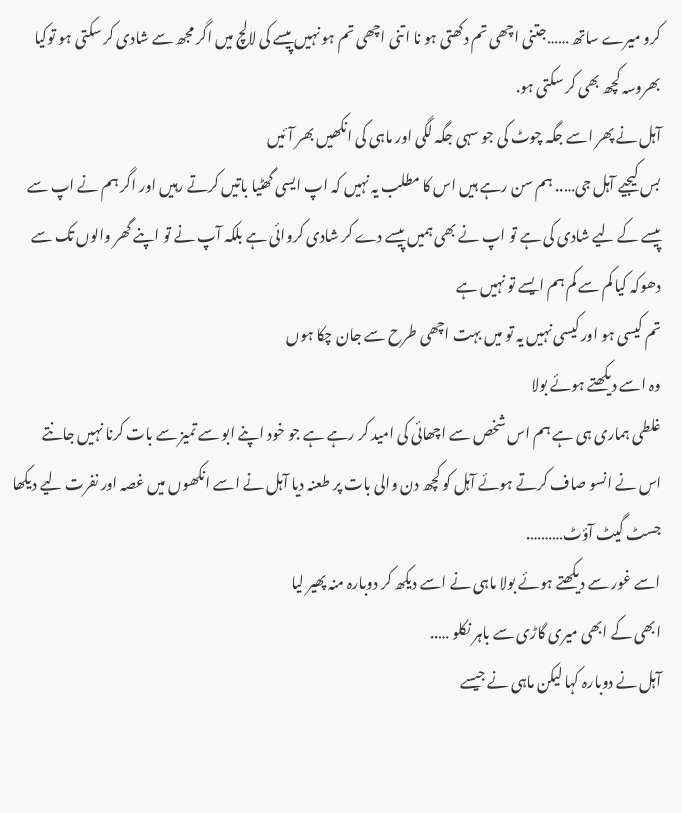کرو میرے ساتھ ……جتنی اچھی تم دکھتی ہو نا اتنی اچھی تم ہو نہیں پیسے کی لالچ میں اگر مجھ سے شادی کر سکتی ہو توکیا بھروسہ کچھ بھی کر سکتی ہو.
آہل نے پھر اسے جگہ چوٹ کی جو سہی جگہ لگی اور ماہی کی انکھیں بھر آئیں
بس کیجیے آہل جی….. ہم سن رہے ہیں اس کا مطلب یہ نہیں کہ اپ ایسی گھٹیا باتیں کرتے رہیں اور اگر ہم نے اپ سے پیسے کے لیے شادی کی ہے تو اپ نے بھی ہمیں پیسے دے کر شادی کروائی ہے بلکہ آپ نے تو اپنے گھر والوں تک سے دھوکہ کیا کم سے کم ہم ایسے تو نہیں ہے
تم کیسی ہو اور کیسی نہیں یہ تو میں بہت اچھی طرح سے جان چکا ہوں
وہ اسے دیکھتے ہوئے بولا
غلطی ہماری ہی ہے ہم اس شخص سے اچھائی کی امید کر رہے ہے جو خود اپنے ابو سے تمیز سے بات کرنا نہیں جانتے
اس نے انسو صاف کرتے ہوئے آہل کو کچھ دن والی بات پر طعنہ دیا آہل نے اسے انکھوں میں غصہ اور نفرت لیے دیکھا
جسٹ گیٹ آؤٹ……….
اسے غور سے دیکھتے ہوئے بولا ماہی نے اسے دیکھ کر دوبارہ منہ پھیر لیا
ابھی کے ابھی میری گاڑی سے باہر نکلو …..
آہل نے دوبارہ کہا لیکن ماہی نے جیسے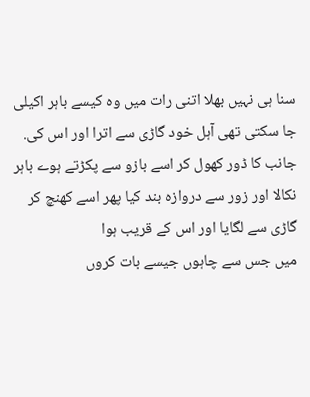سنا ہی نہیں بھلا اتنی رات میں وہ کیسے باہر اکیلی جا سکتی تھی آہل خود گاڑی سے اترا اور اس کی. جانب کا ڈور کھول کر اسے بازو سے پکڑتے ہوے باہر نکالا اور زور سے دروازہ بند کیا پھر اسے کھنچ کر گاڑی سے لگایا اور اس کے قریب ہوا
میں جس سے چاہوں جیسے بات کروں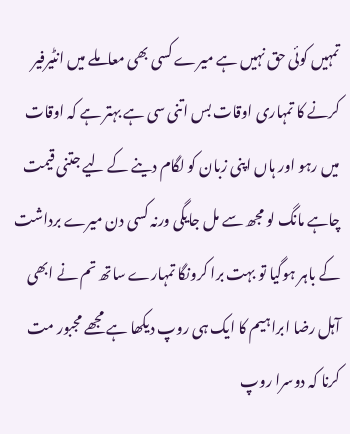تمہیں کوئی حق نہیں ہے میرے کسی بھی معاملے میں انٹیرفیر کرنے کا تمہاری اوقات بس اتنی سی ہے بہتر ہے کہ اوقات میں رہو اور ہاں اپنی زبان کو لگام دینے کے لیے جتنی قیمت چاہے مانگ لو مجھ سے مل جایگی ورنہ کسی دن میرے برداشت کے باہر ہوگیا تو بہت برا کرونگا تمہارے ساتھ تم نے ابھی آہل رضا ابراہیم کا ایک ہی روپ دیکھا ہے مجھے مجبور مت کرنا کہ دوسرا روپ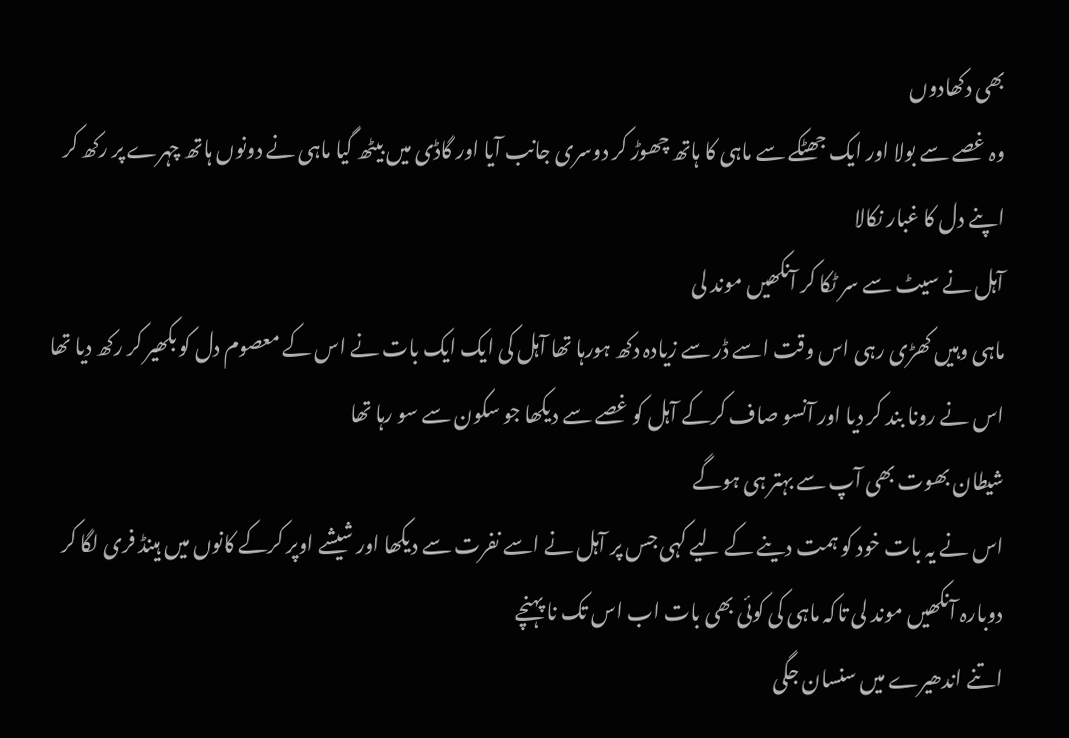بھی دکھادوں
وہ غصے سے بولا اور ایک جھٹکے سے ماہی کا ہاتھ چھوڑ کر دوسری جانب آیا اور گاڈی میں بیٹھ گیا ماہی نے دونوں ہاتھ چہرے پر رکھ کر اپنے دل کا غبار نکالا
آہل نے سیٹ سے سر ٹکا کر آنکھیں موند لی
ماہی وہیں کھڑی رہی اس وقت اسے ڈر سے زیادہ دکھ ہورہا تھا آہل کی ایک ایک بات نے اس کے معصوم دل کو بکھیر کر رکھ دیا تھا اس نے رونا بند کر دیا اور آنسو صاف کرکے آہل کو غصے سے دیکھا جو سکون سے سو رہا تھا
شیطان بھوت بھی آپ سے بہتر ہی ہوگے
اس نے یہ بات خود کو ہمت دینے کے لیے کہی جس پر آہل نے اسے نفرت سے دیکھا اور شیشے اوپر کرکے کانوں میں ہینڈ فری لگا کر دوبارہ آنکھیں موند لی تاکہ ماہی کی کوئی بھی بات اب اس تک نا پہنچے
اتنے اندھیرے میں سنسان جگی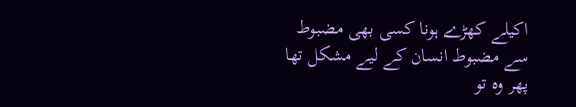اکیلے کھڑے ہونا کسی بھی مضبوط سے مضبوط انسان کے لیے مشکل تھا پھر وہ تو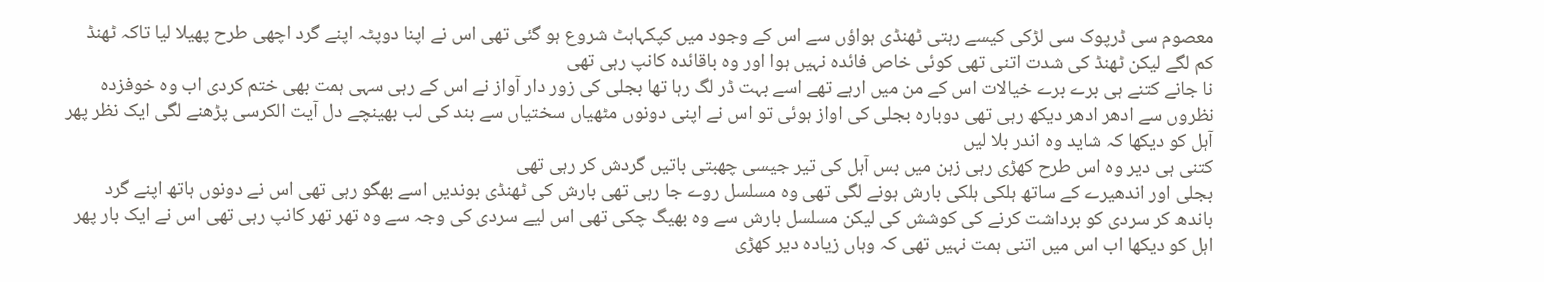معصوم سی ڈرپوک سی لڑکی کیسے رہتی ٹھنڈی ہواؤں سے اس کے وجود میں کپکہاہٹ شروع ہو گئی تھی اس نے اپنا دوپٹہ اپنے گرد اچھی طرح پھیلا لیا تاکہ ٹھنڈ کم لگے لیکن ٹھنڈ کی شدت اتنی تھی کوئی خاص فائدہ نہیں ہوا اور وہ باقائدہ کانپ رہی تھی
نا جانے کتنے ہی برے برے خیالات اس کے من میں ارہے تھے اسے بہت ڈر لگ رہا تھا بجلی کی زور دار آواز نے اس کے رہی سہی ہمت بھی ختم کردی اب وہ خوفزدہ نظروں سے ادھر ادھر دیکھ رہی تھی دوبارہ بجلی کی اواز ہوئی تو اس نے اپنی دونوں مٹھیاں سختیاں سے بند کی لب بھینچے دل آیت الکرسی پڑھنے لگی ایک نظر پھر آہل کو دیکھا کہ شاید وہ اندر بلا لیں
کتنی ہی دیر وہ اس طرح کھڑی رہی زہن میں بس آہل کی تیر جیسی چھبتی باتیں گردش کر رہی تھی
بجلی اور اندھیرے کے ساتھ ہلکی ہلکی بارش ہونے لگی تھی وہ مسلسل روے جا رہی تھی بارش کی ٹھنڈی بوندیں اسے بھگو رہی تھی اس نے دونوں ہاتھ اپنے گرد باندھ کر سردی کو برداشت کرنے کی کوشش کی لیکن مسلسل بارش سے وہ بھیگ چکی تھی اس لیے سردی کی وجہ سے وہ تھر تھر کانپ رہی تھی اس نے ایک بار پھر اہل کو دیکھا اب اس میں اتنی ہمت نہیں تھی کہ وہاں زیادہ دیر کھڑی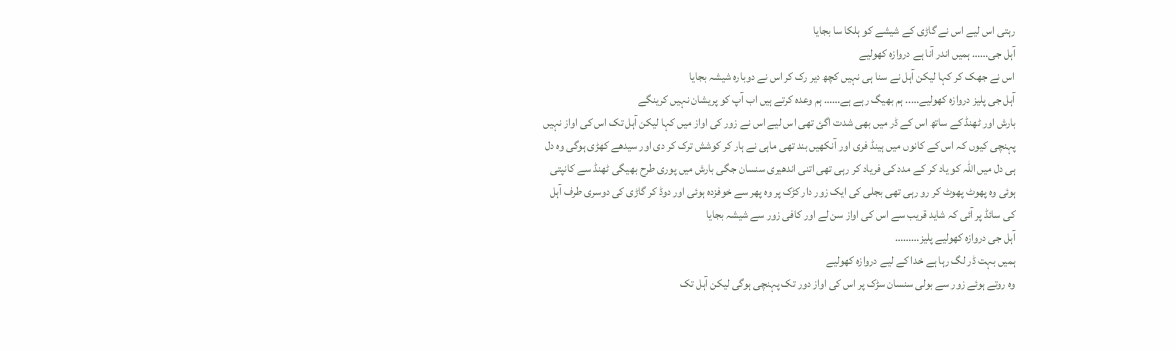رہتی اس لیے اس نے گاڑی کے شیشے کو ہلکا سا بجایا
آہل جی…… ہمیں اندر آنا ہے دروازہ کھولیے
اس نے جھک کر کہا لیکن آہل نے سنا ہی نہیں کچھ دیر رک کر اس نے دوبارہ شیشہ بجایا
آہل جی پلیز دروازہ کھولیے….. ہم بھیگ رہے ہے…… ہم وعدہ کرتے ہیں اب آپ کو پریشان نہیں کرینگے
بارش اور ٹھنڈ کے ساتھ اس کے ڈر میں بھی شدت اگئ تھی اس لیے اس نے زور کی اواز میں کہا لیکن آہل تک اس کی اواز نہیں پہنچی کیوں کہ اس کے کانوں میں ہینڈ فری اور آنکھیں بند تھی ماہی نے ہار کر کوشش ترک کر دی اور سیدھے کھڑی ہوگی وہ دل ہی دل میں اللہ کو یاد کر کے مدد کی فریاد کر رہی تھی اتنی اندھیری سنسان جگی بارش میں پوری طرح بھیگی ٹھنڈ سے کانپتی ہوئی وہ پھوٹ پھوٹ کر رو رہی تھی بجلی کی ایک زور دار کڑک پر وہ پھر سے خوفزدہ ہوئی اور دوڈ کر گاڑی کی دوسری طرف آہل کی سائڈ پر آئی کہ شاید قریب سے اس کی اواز سن لے اور کافی زور سے شیشہ بجایا
آہل جی دروازہ کھولیے پلیز………
ہمیں بہت ڈر لگ رہا ہے خدا کے لیے دروازہ کھولیے
وہ روتے ہوئے زور سے بولی سنسان سڑک پر اس کی اواز دور تک پہنچی ہوگی لیکن آہل تک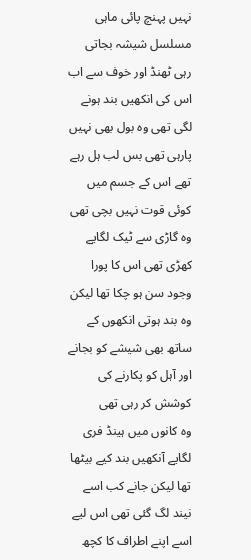نہیں پہنچ پائی ماہی مسلسل شیشہ بجاتی رہی ٹھنڈ اور خوف سے اب اس کی انکھیں بند ہونے لگی تھی وہ بول بھی نہیں پارہی تھی بس لب ہل رہے تھے اس کے جسم میں کوئی قوت نہیں بچی تھی وہ گاڑی سے ٹیک لگایے کھڑی تھی اس کا پورا وجود سن ہو چکا تھا لیکن وہ بند ہوتی انکھوں کے ساتھ بھی شیشے کو بجانے اور آہل کو پکارنے کی کوشش کر رہی تھی
وہ کانوں میں ہینڈ فری لگایے آنکھیں بند کیے بیٹھا تھا لیکن جانے کب اسے نیند لگ گئی تھی اس لیے اسے اپنے اطراف کا کچھ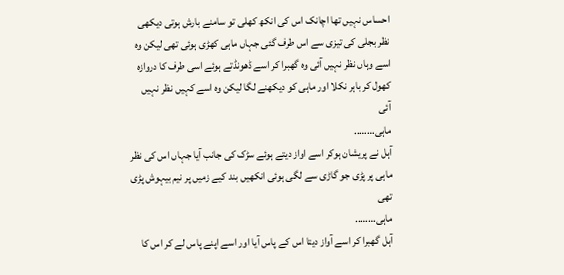احساس نہیں تھا اچانک اس کی انکھ کھلی تو سامنے بارش ہوتی دیکھی نظر بجلی کی تیزی سے اس طرف گئی جہاں ماہی کھڑی ہوئی تھی لیکن وہ اسے وہاں نظر نہیں آئی وہ گھبرا کر اسے ڈھونڈتے ہوئے اسی طرف کا دروازہ کھول کر باہر نکلا اور ماہی کو دیکھنے لگا لیکن وہ اسے کہیں نظر نہیں آئی
ماہی……..
آہل نے پریشان ہوکر اسے اواز دیتے ہوئے سڑک کی جانب آیا جہاں اس کی نظر ماہی پر پڑی جو گاڑی سے لگی ہوئی انکھیں بند کیے زمیں پر نیم بیہوش پڑی تھی
ماہی……..
آہل گھبرا کر اسے آواز دیتا اس کے پاس آیا اور اسے اپنے پاس لے کر اس کا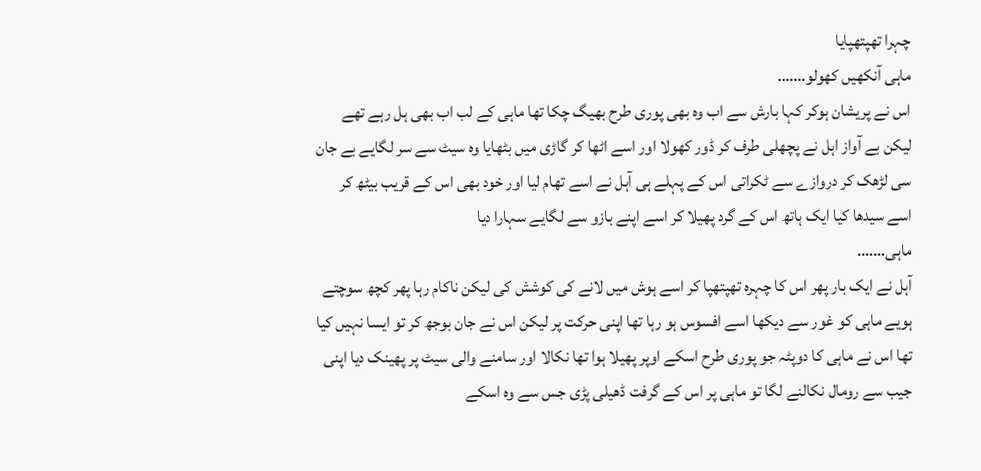چہرا تھپتھپایا
ماہی آنکھیں کھولو…….
اس نے پریشان ہوکر کہا بارش سے اب وہ بھی پوری طرح بھیگ چکا تھا ماہی کے لب اب بھی ہل رہے تھے لیکن بے آواز اہل نے پچھلی طرف کر ڈور کھولا اور اسے اٹھا کر گاڑی میں بٹھایا وہ سیٹ سے سر لگایے بے جان سی لڑھک کر دروازے سے ٹکراتی اس کے پہلے ہی آہل نے اسے تھام لیا اور خود بھی اس کے قریب بیٹھ کر اسے سیدھا کیا ایک ہاتھ اس کے گرد پھیلا کر اسے اپنے بازو سے لگایے سہارا دیا
ماہی…….
آہل نے ایک بار پھر اس کا چہرہ تھپتھپا کر اسے ہوش میں لانے کی کوشش کی لیکن ناکام رہا پھر کچھ سوچتے ہویے ماہی کو غور سے دیکھا اسے افسوس ہو رہا تھا اپنی حرکت پر لیکن اس نے جان بوجھ کر تو ایسا نہیں کیا تھا اس نے ماہی کا دوپٹہ جو پوری طرح اسکے اوپر پھیلا ہوا تھا نکالا اور سامنے والی سیٹ پر پھینک دیا اپنی جیب سے رومال نکالنے لگا تو ماہی پر اس کے گرفت ڈھیلی پڑی جس سے وہ اسکے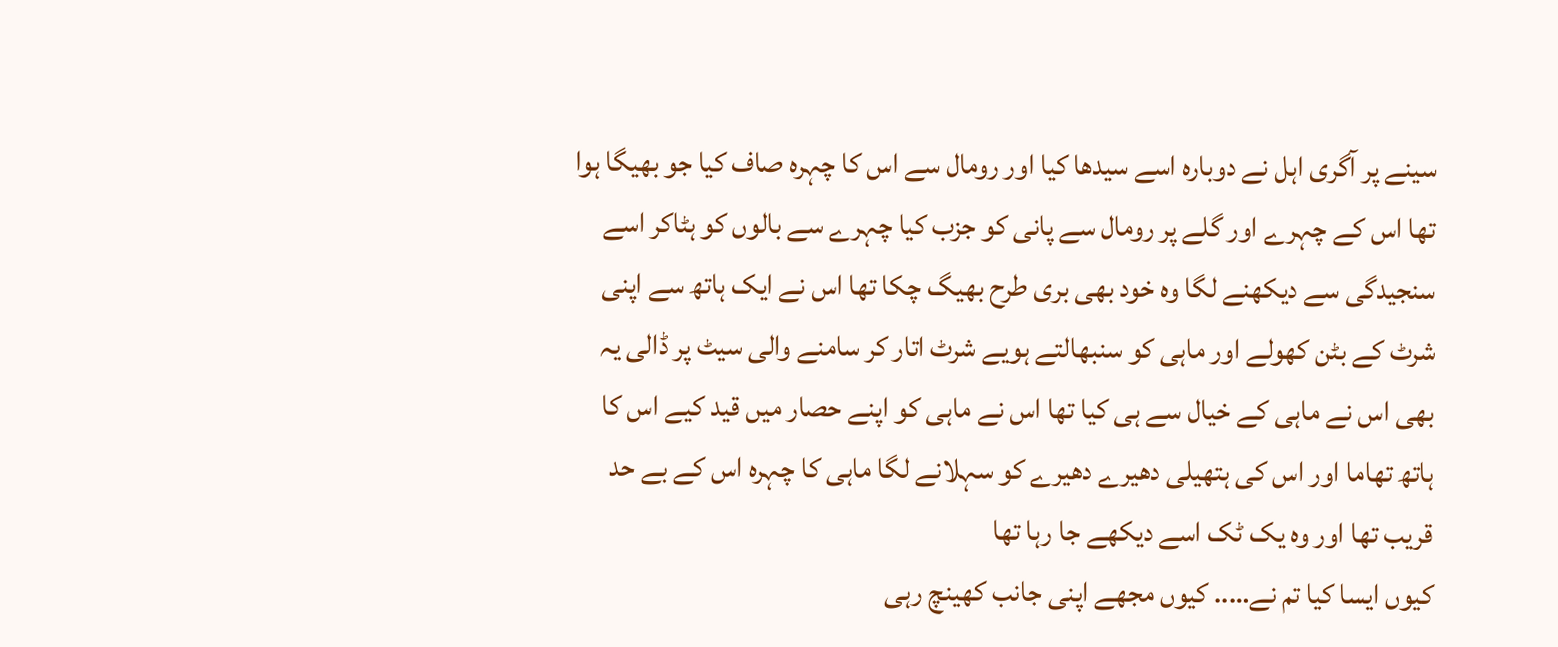سینے پر آگری اہل نے دوبارہ اسے سیدھا کیا اور رومال سے اس کا چہرہ صاف کیا جو بھیگا ہوا تھا اس کے چہرے اور گلے پر رومال سے پانی کو جزب کیا چہرے سے بالوں کو ہٹاکر اسے سنجیدگی سے دیکھنے لگا وہ خود بھی بری طرح بھیگ چکا تھا اس نے ایک ہاتھ سے اپنی شرٹ کے بٹن کھولے اور ماہی کو سنبھالتے ہویے شرٹ اتار کر سامنے والی سیٹ پر ڈالی یہ بھی اس نے ماہی کے خیال سے ہی کیا تھا اس نے ماہی کو اپنے حصار میں قید کیے اس کا ہاتھ تھاما اور اس کی ہتھیلی دھیرے دھیرے کو سہلانے لگا ماہی کا چہرہ اس کے بے حد قریب تھا اور وہ یک ٹک اسے دیکھے جا رہا تھا
کیوں ایسا کیا تم نے….. کیوں مجھے اپنی جانب کھینچ رہی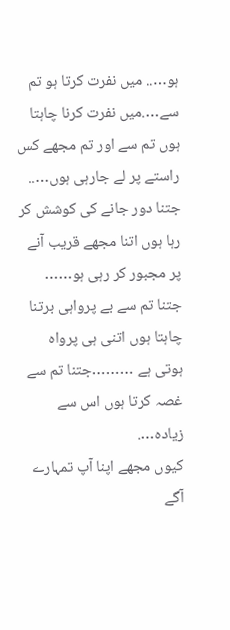ہو….. میں نفرت کرتا ہو تم سے….میں نفرت کرنا چاہتا ہوں تم سے اور تم مجھے کس راستے پر لے جارہی ہوں….. جتنا دور جانے کی کوشش کر رہا ہوں اتنا مجھے قریب آنے پر مجبور کر رہی ہو…… جتنا تم سے بے پرواہی برتنا چاہتا ہوں اتنی ہی پرواہ ہوتی ہے ………جتنا تم سے غصہ کرتا ہوں اس سے زیادہ….
کیوں مجھے اپنا آپ تمہارے آگے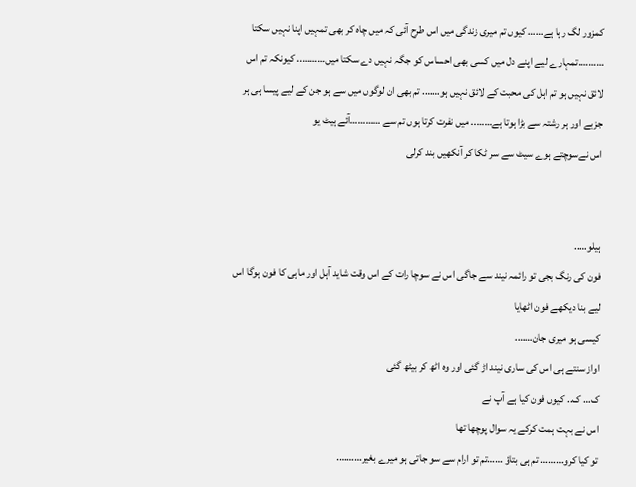کمزور لگ رہا ہے…… کیوں تم میری زندگی میں اس طرح آئی کہ میں چاہ کر بھی تمہیں اپنا نہیں سکتا ……….تمہارے لیے اپنے دل میں کسی بھی احساس کو جگہ نہیں دے سکتا میں……….. کیونکہ تم اس لائق نہیں ہو تم اہل کی محبت کے لائق نہیں ہو……. تم بھی ان لوگوں میں سے ہو جن کے لیے پیسا ہی ہر جزبے اور ہر رشتہ سے بڑا ہوتا ہے…….. میں نفرت کرتا ہوں تم سے …………آئے ہیٹ یو
اس نےسوچتے ہوے سیٹ سے سر ٹکا کر آنکھیں بند کرلی


ہیلو…..
فون کی رنگ بجی تو رائمہ نیند سے جاگی اس نے سوچا رات کے اس وقت شاید آہل اور ماہی کا فون ہوگا اس لیے بنا دیکھے فون اٹھایا
کیسی ہو میری جان…….
اواز سنتے ہی اس کی ساری نیند اڑ گئی اور وہ اٹھ کر بیٹھ گئی
ک… ک.. کیوں فون کیا ہے آپ نے
اس نے بہت ہمت کرکے یہ سوال پوچھا تھا
تو کیا کرو……… تم ہی بتاؤ ……تم تو ارام سے سو جاتی ہو میرے بغیر……….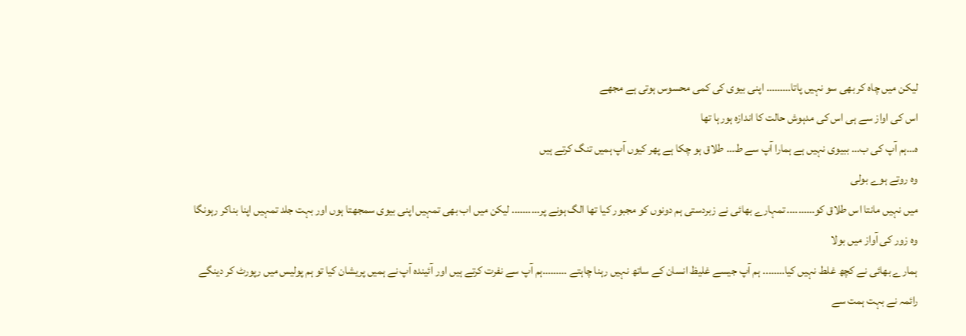لیکن میں چاہ کر بھی سو نہیں پاتا……… اپنی بیوی کی کمی محسوس ہوتی ہے مجھے
اس کی اواز سے ہی اس کی مدہوش حالت کا اندازہ ہورہا تھا
ہ…ہم آپ کی ب… ببیوی نہیں ہے ہمارا آپ سے ط… طلاق ہو چکا ہے پھر کیوں آپ ہمیں تنگ کرتے ہیں
وہ روتے ہوے بولی
میں نہیں مانتا اس طلاق کو………. تمہارے بھائی نے زبردستی ہم دونوں کو مجبور کیا تھا الگ ہونے پر………. لیکن میں اب بھی تمہیں اپنی بیوی سمجھتا ہوں اور بہت جلد تمہیں اپنا بناکر رہونگا
وہ زور کی آواز میں بولا
ہمارے بھائی نے کچھ غلط نہیں کیا…….. ہم آپ جیسے غلیظ انسان کے ساتھ نہیں رہنا چاہتے ………ہم آپ سے نفرت کرتے ہیں اور آئیندہ آپ نے ہمیں پریشان کیا تو ہم پولیس میں رپورٹ کر دینگے
رائمہ نے بہت ہمت سے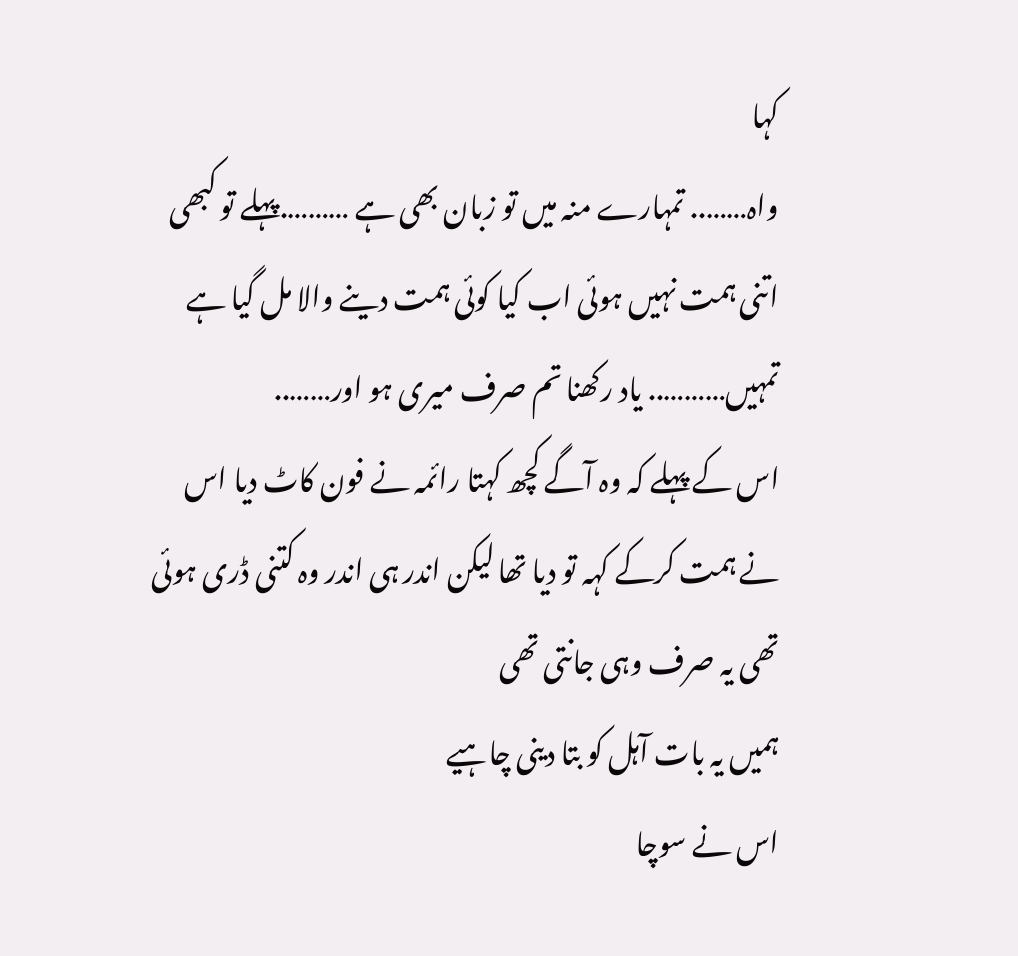کہا
واہ…….. تمہارے منہ میں تو زبان بھی ہے ……….پہلے تو کبھی اتنی ہمت نہیں ہوئی اب کیا کوئی ہمت دینے والا مل گیا ہے تمہیں……….. یاد رکھنا تم صرف میری ہو اور……..
اس کے پہلے کہ وہ آگے کچھ کہتا رائمہ نے فون کاٹ دیا اس نے ہمت کرکے کہہ تو دیا تھا لیکن اندر ہی اندر وہ کتنی ڈری ہوئی تھی یہ صرف وہی جانتی تھی
ہمیں یہ بات آہل کو بتا دینی چاہیے
اس نے سوچا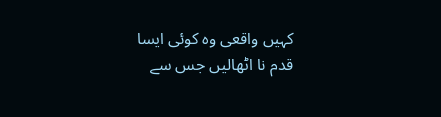کہیں واقعی وہ کوئی ایسا قدم نا اٹھالیں جس سے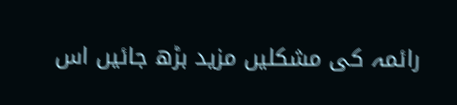رائمہ کی مشکلیں مزید بڑھ جائیں اس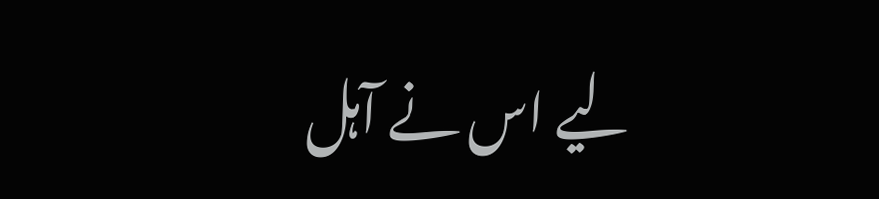لیے اس نے آہل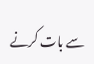سے بات کرنے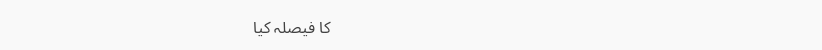کا فیصلہ کیا